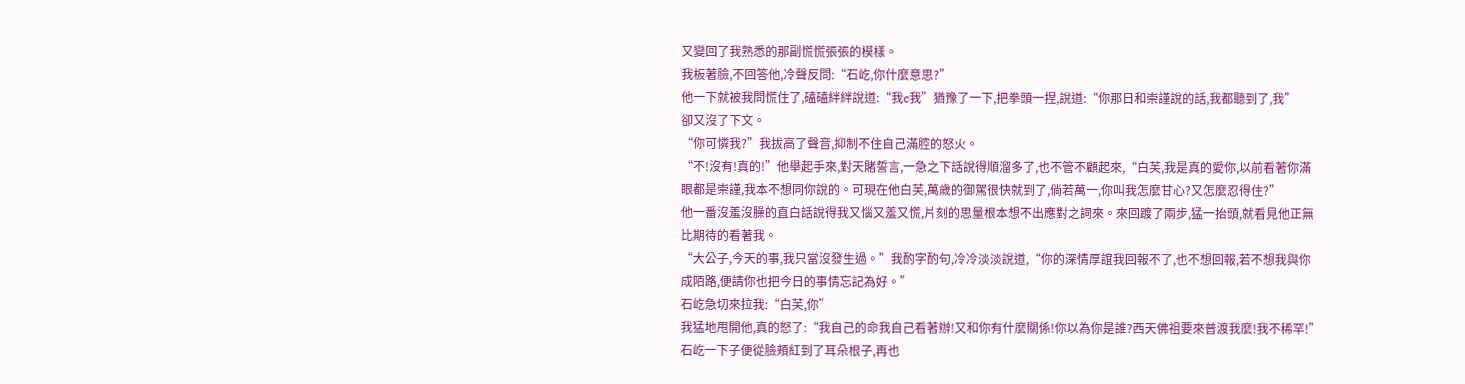又變回了我熟悉的那副慌慌張張的模樣。
我板著臉,不回答他,冷聲反問:“石屹,你什麼意思?”
他一下就被我問慌住了,磕磕絆絆說道:“我c我”猶豫了一下,把拳頭一捏,說道:“你那日和崇謹說的話,我都聽到了,我”
卻又沒了下文。
“你可憐我?”我拔高了聲音,抑制不住自己滿腔的怒火。
“不!沒有!真的!”他舉起手來,對天賭誓言,一急之下話說得順溜多了,也不管不顧起來,“白芙,我是真的愛你,以前看著你滿眼都是崇謹,我本不想同你說的。可現在他白芙,萬歲的御駕很快就到了,倘若萬一,你叫我怎麼甘心?又怎麼忍得住?”
他一番沒羞沒臊的直白話說得我又惱又羞又慌,片刻的思量根本想不出應對之詞來。來回踱了兩步,猛一抬頭,就看見他正無比期待的看著我。
“大公子,今天的事,我只當沒發生過。”我酌字酌句,冷冷淡淡說道,“你的深情厚誼我回報不了,也不想回報,若不想我與你成陌路,便請你也把今日的事情忘記為好。”
石屹急切來拉我:“白芙,你”
我猛地甩開他,真的怒了:“我自己的命我自己看著辦!又和你有什麼關係!你以為你是誰?西天佛祖要來普渡我麼!我不稀罕!”
石屹一下子便從臉頰紅到了耳朵根子,再也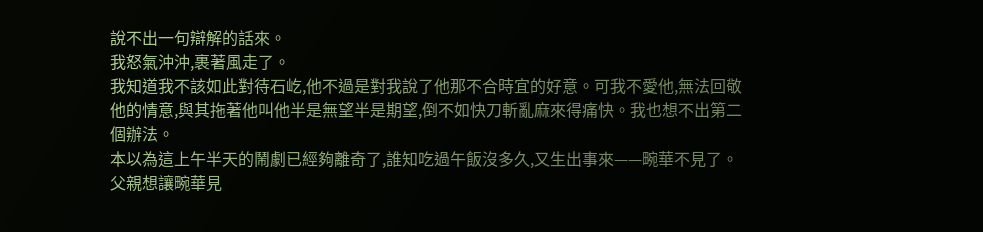說不出一句辯解的話來。
我怒氣沖沖,裹著風走了。
我知道我不該如此對待石屹,他不過是對我說了他那不合時宜的好意。可我不愛他,無法回敬他的情意,與其拖著他叫他半是無望半是期望,倒不如快刀斬亂麻來得痛快。我也想不出第二個辦法。
本以為這上午半天的鬧劇已經夠離奇了,誰知吃過午飯沒多久,又生出事來——畹華不見了。
父親想讓畹華見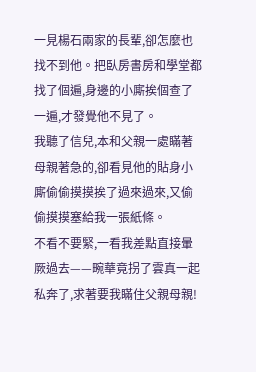一見楊石兩家的長輩,卻怎麼也找不到他。把臥房書房和學堂都找了個遍,身邊的小廝挨個查了一遍,才發覺他不見了。
我聽了信兒,本和父親一處瞞著母親著急的,卻看見他的貼身小廝偷偷摸摸挨了過來過來,又偷偷摸摸塞給我一張紙條。
不看不要緊,一看我差點直接暈厥過去——畹華竟拐了雲真一起私奔了,求著要我瞞住父親母親!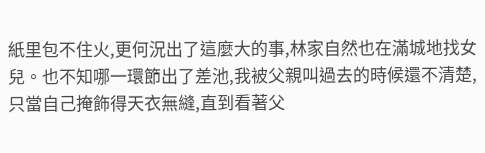紙里包不住火,更何況出了這麼大的事,林家自然也在滿城地找女兒。也不知哪一環節出了差池,我被父親叫過去的時候還不清楚,只當自己掩飾得天衣無縫,直到看著父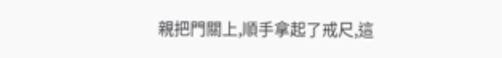親把門關上,順手拿起了戒尺,這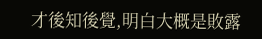才後知後覺,明白大概是敗露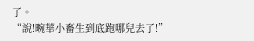了。
“說!畹華小畜生到底跑哪兒去了!”